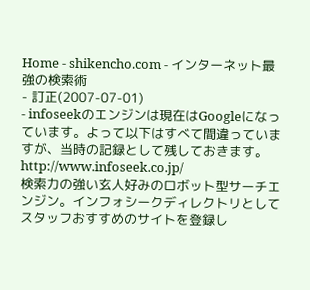Home - shikencho.com - インターネット最強の検索術
- 訂正(2007-07-01)
- infoseekのエンジンは現在はGoogleになっています。よって以下はすべて間違っていますが、当時の記録として残しておきます。
http://www.infoseek.co.jp/
検索力の強い玄人好みのロボット型サーチエンジン。インフォシークディレクトリとしてスタッフおすすめのサイトを登録し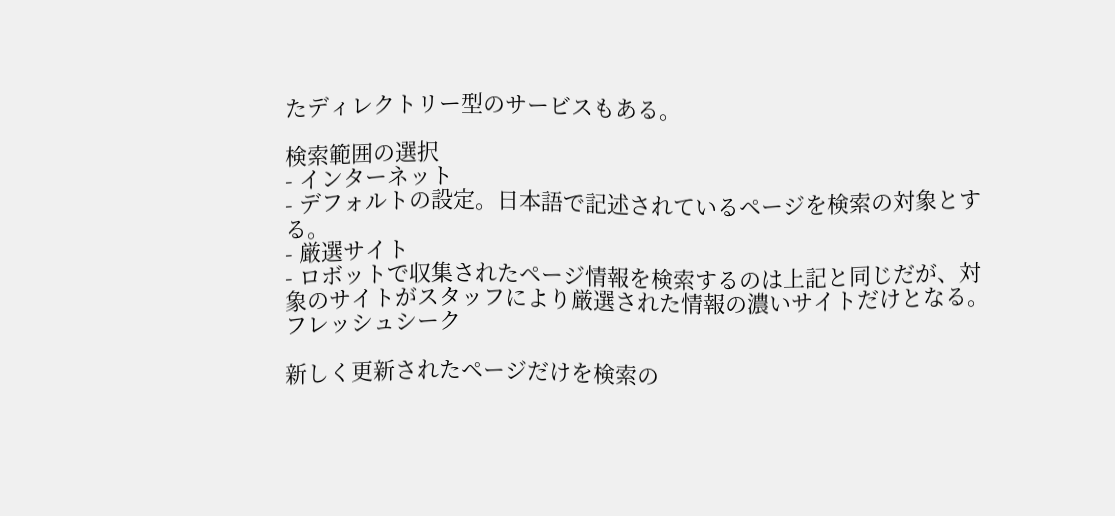たディレクトリー型のサービスもある。

検索範囲の選択
- インターネット
- デフォルトの設定。日本語で記述されているページを検索の対象とする。
- 厳選サイト
- ロボットで収集されたページ情報を検索するのは上記と同じだが、対象のサイトがスタッフにより厳選された情報の濃いサイトだけとなる。
フレッシュシーク

新しく更新されたページだけを検索の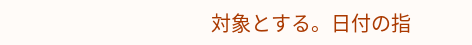対象とする。日付の指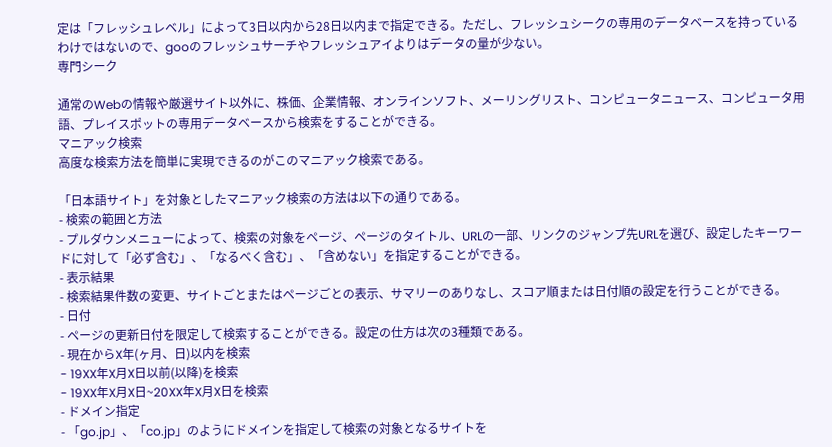定は「フレッシュレベル」によって3日以内から28日以内まで指定できる。ただし、フレッシュシークの専用のデータベースを持っているわけではないので、gooのフレッシュサーチやフレッシュアイよりはデータの量が少ない。
専門シーク

通常のWebの情報や厳選サイト以外に、株価、企業情報、オンラインソフト、メーリングリスト、コンピュータニュース、コンピュータ用語、プレイスポットの専用データベースから検索をすることができる。
マニアック検索
高度な検索方法を簡単に実現できるのがこのマニアック検索である。

「日本語サイト」を対象としたマニアック検索の方法は以下の通りである。
- 検索の範囲と方法
- プルダウンメニューによって、検索の対象をページ、ページのタイトル、URLの一部、リンクのジャンプ先URLを選び、設定したキーワードに対して「必ず含む」、「なるべく含む」、「含めない」を指定することができる。
- 表示結果
- 検索結果件数の変更、サイトごとまたはページごとの表示、サマリーのありなし、スコア順または日付順の設定を行うことができる。
- 日付
- ページの更新日付を限定して検索することができる。設定の仕方は次の3種類である。
- 現在からX年(ヶ月、日)以内を検索
- 19XX年X月X日以前(以降)を検索
- 19XX年X月X日~20XX年X月X日を検索
- ドメイン指定
- 「go.jp」、「co.jp」のようにドメインを指定して検索の対象となるサイトを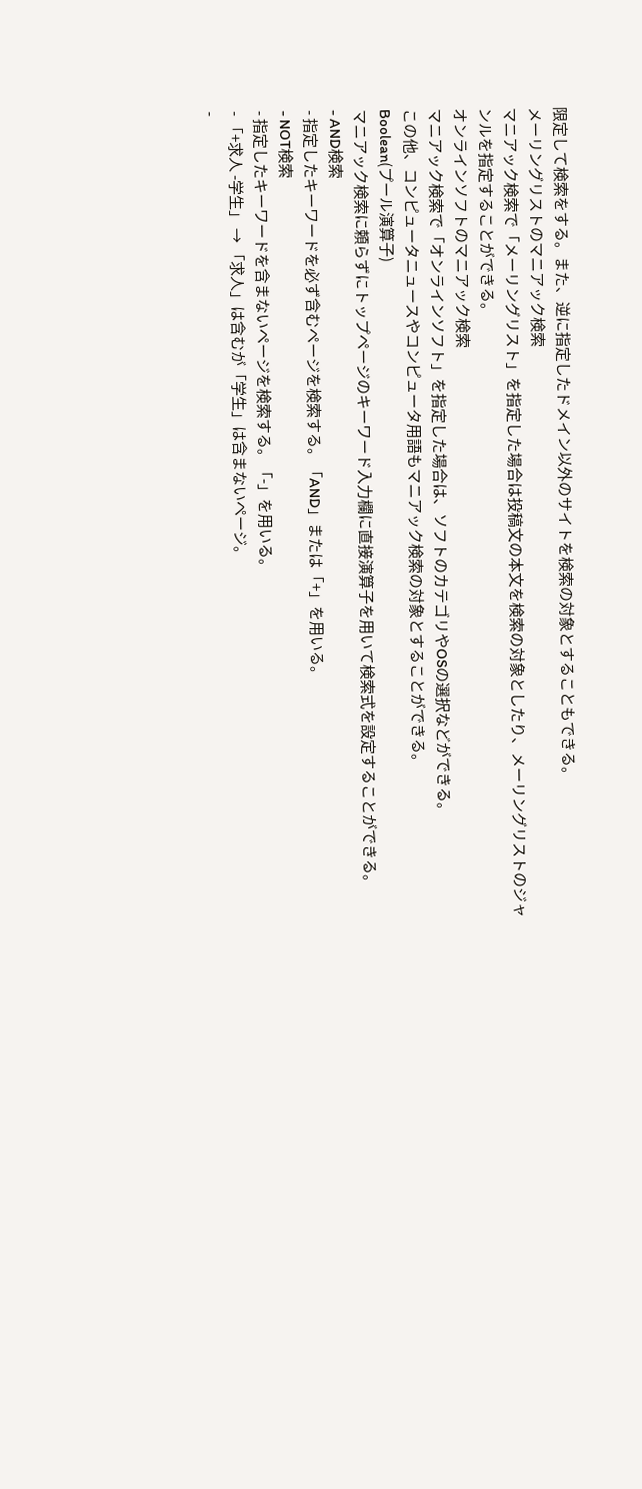限定して検索をする。また、逆に指定したドメイン以外のサイトを検索の対象とすることもできる。
メーリングリストのマニアック検索
マニアック検索で「メーリングリスト」を指定した場合は投稿文の本文を検索の対象としたり、メーリングリストのジャンルを指定することができる。
オンラインソフトのマニアック検索
マニアック検索で「オンラインソフト」を指定した場合は、ソフトのカテゴリやOSの選択などができる。
この他、コンピュータニュースやコンピュータ用語もマニアック検索の対象とすることができる。
Boolean(プール演算子)
マニアック検索に頼らずにトップページのキーワード入力欄に直接演算子を用いて検索式を設定することができる。
- AND検索
- 指定したキーワードを必ず含むページを検索する。「AND」または「+」を用いる。
- NOT検索
- 指定したキーワードを含まないページを検索する。「-」を用いる。
- 「+求人 -学生」 → 「求人」は含むが「学生」は含まないページ。
-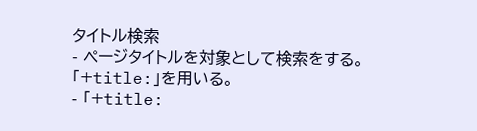タイトル検索
- ページタイトルを対象として検索をする。「+title:」を用いる。
- 「+title: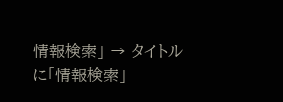情報検索」 → タイトルに「情報検索」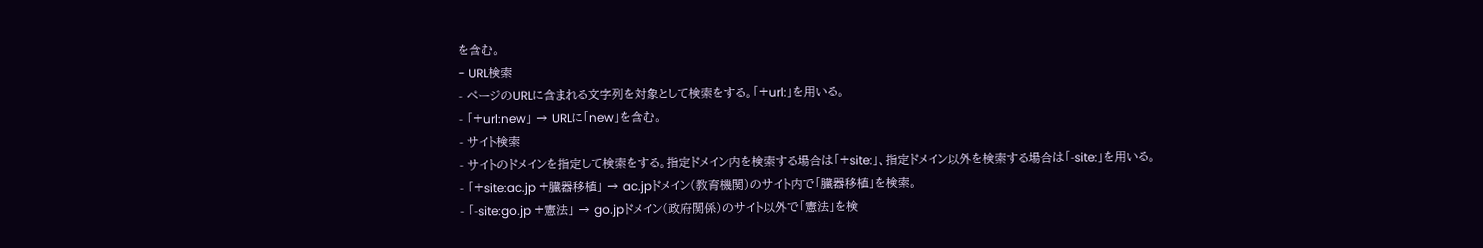を含む。
- URL検索
- ページのURLに含まれる文字列を対象として検索をする。「+url:」を用いる。
- 「+url:new」 → URLに「new」を含む。
- サイト検索
- サイトのドメインを指定して検索をする。指定ドメイン内を検索する場合は「+site:」、指定ドメイン以外を検索する場合は「-site:」を用いる。
- 「+site:ac.jp +臓器移植」 → ac.jpドメイン(教育機関)のサイト内で「臓器移植」を検索。
- 「-site:go.jp +憲法」 → go.jpドメイン(政府関係)のサイト以外で「憲法」を検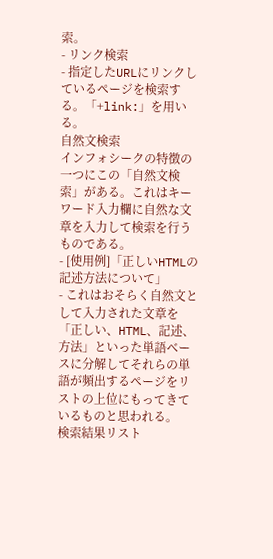索。
- リンク検索
- 指定したURLにリンクしているページを検索する。「+link:」を用いる。
自然文検索
インフォシークの特徴の一つにこの「自然文検索」がある。これはキーワード入力欄に自然な文章を入力して検索を行うものである。
- [使用例]「正しいHTMLの記述方法について」
- これはおそらく自然文として入力された文章を「正しい、HTML、記述、方法」といった単語ベースに分解してそれらの単語が頻出するページをリストの上位にもってきているものと思われる。
検索結果リスト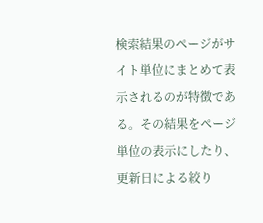検索結果のページがサイト単位にまとめて表示されるのが特徴である。その結果をページ単位の表示にしたり、更新日による絞り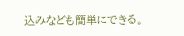込みなども簡単にできる。